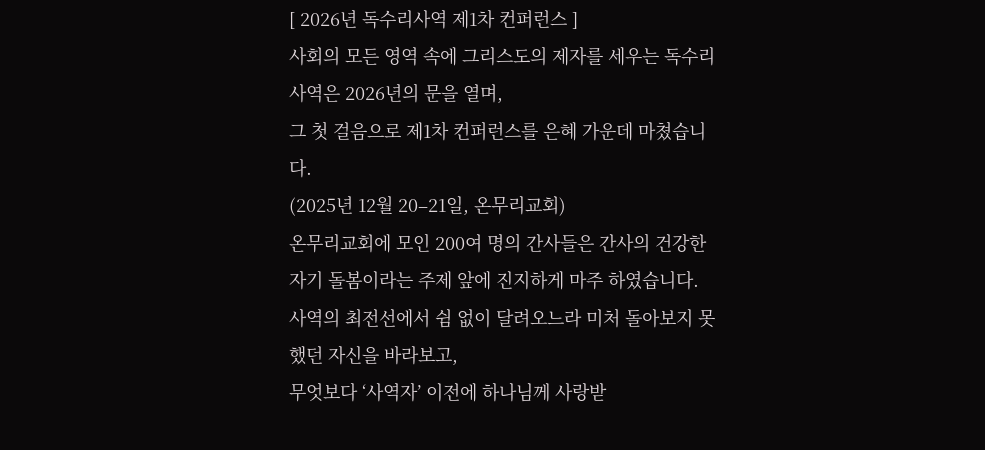[ 2026년 독수리사역 제1차 컨퍼런스 ]
사회의 모든 영역 속에 그리스도의 제자를 세우는 독수리사역은 2026년의 문을 열며,
그 첫 걸음으로 제1차 컨퍼런스를 은혜 가운데 마쳤습니다.
(2025년 12월 20–21일, 온무리교회)
온무리교회에 모인 200여 명의 간사들은 간사의 건강한 자기 돌봄이라는 주제 앞에 진지하게 마주 하였습니다.
사역의 최전선에서 쉼 없이 달려오느라 미처 돌아보지 못했던 자신을 바라보고,
무엇보다 ‘사역자’ 이전에 하나님께 사랑받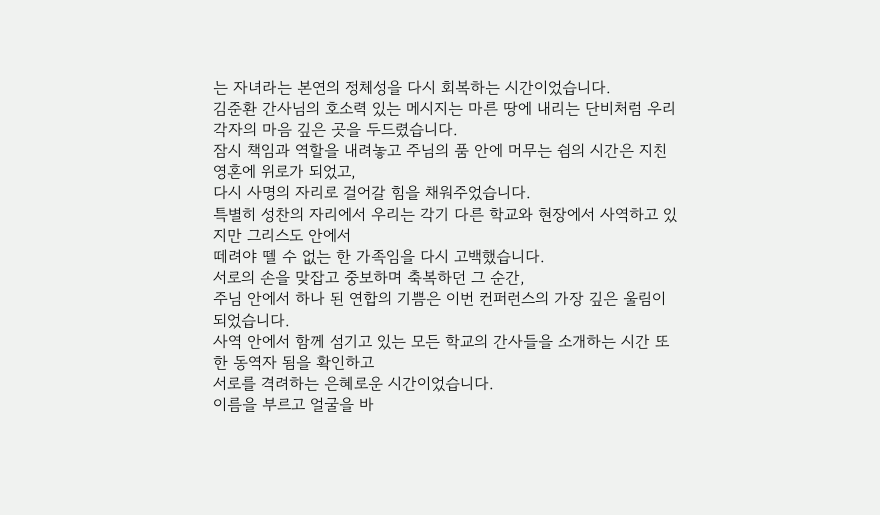는 자녀라는 본연의 정체성을 다시 회복하는 시간이었습니다.
김준환 간사님의 호소력 있는 메시지는 마른 땅에 내리는 단비처럼 우리 각자의 마음 깊은 곳을 두드렸습니다.
잠시 책임과 역할을 내려놓고 주님의 품 안에 머무는 쉼의 시간은 지친 영혼에 위로가 되었고,
다시 사명의 자리로 걸어갈 힘을 채워주었습니다.
특별히 성찬의 자리에서 우리는 각기 다른 학교와 현장에서 사역하고 있지만 그리스도 안에서
떼려야 뗄 수 없는 한 가족임을 다시 고백했습니다.
서로의 손을 맞잡고 중보하며 축복하던 그 순간,
주님 안에서 하나 된 연합의 기쁨은 이번 컨퍼런스의 가장 깊은 울림이 되었습니다.
사역 안에서 함께 섬기고 있는 모든 학교의 간사들을 소개하는 시간 또한 동역자 됨을 확인하고
서로를 격려하는 은혜로운 시간이었습니다.
이름을 부르고 얼굴을 바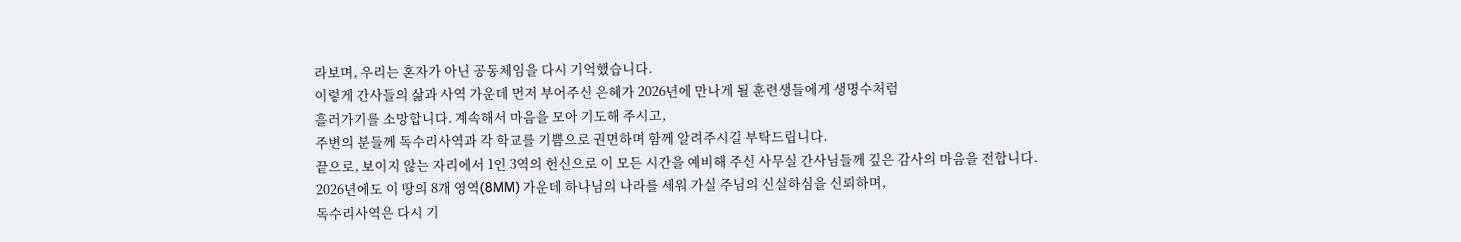라보며, 우리는 혼자가 아닌 공동체임을 다시 기억했습니다.
이렇게 간사들의 삶과 사역 가운데 먼저 부어주신 은혜가 2026년에 만나게 될 훈련생들에게 생명수처럼
흘러가기를 소망합니다. 계속해서 마음을 모아 기도해 주시고,
주변의 분들께 독수리사역과 각 학교를 기쁨으로 권면하며 함께 알려주시길 부탁드립니다.
끝으로, 보이지 않는 자리에서 1인 3역의 헌신으로 이 모든 시간을 예비해 주신 사무실 간사님들께 깊은 감사의 마음을 전합니다.
2026년에도 이 땅의 8개 영역(8MM) 가운데 하나님의 나라를 세워 가실 주님의 신실하심을 신뢰하며,
독수리사역은 다시 기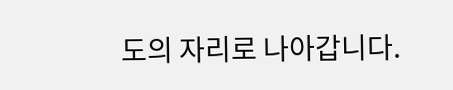도의 자리로 나아갑니다.